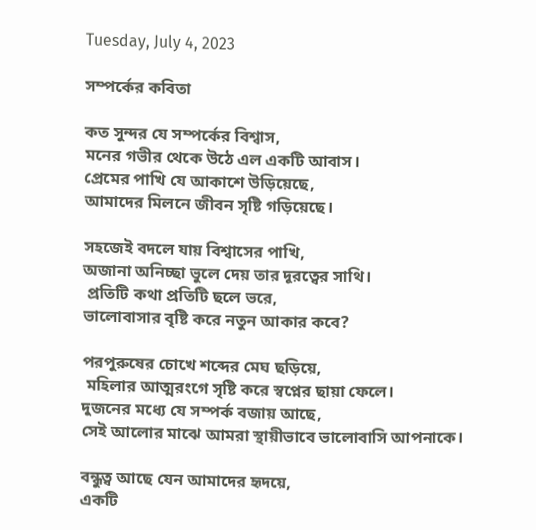Tuesday, July 4, 2023

সম্পর্কের কবিতা

কত সুন্দর যে সম্পর্কের বিশ্বাস,
মনের গভীর থেকে উঠে এল একটি আবাস।
প্রেমের পাখি যে আকাশে উড়িয়েছে,
আমাদের মিলনে জীবন সৃষ্টি গড়িয়েছে।

সহজেই বদলে যায় বিশ্বাসের পাখি,
অজানা অনিচ্ছা ভুলে দেয় তার দূরত্বের সাথি।
 প্রতিটি কথা প্রতিটি ছলে ভরে,
ভালোবাসার বৃষ্টি করে নতুন আকার কবে?

পরপুরুষের চোখে শব্দের মেঘ ছড়িয়ে,
 মহিলার আত্মরংগে সৃষ্টি করে স্বপ্নের ছায়া ফেলে।
দুজনের মধ্যে যে সম্পর্ক বজায় আছে,
সেই আলোর মাঝে আমরা স্থায়ীভাবে ভালোবাসি আপনাকে।

বন্ধুত্ব আছে যেন আমাদের হৃদয়ে,
একটি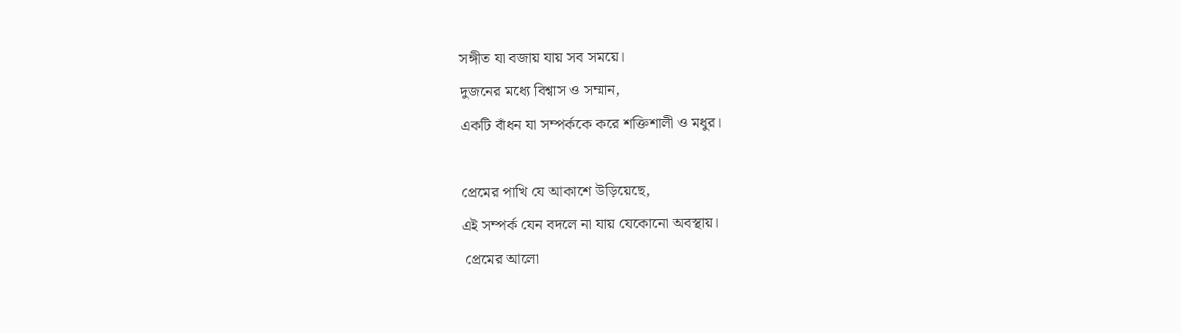সঙ্গীত যা বজায় যায় সব সময়ে।
দুজনের মধ্যে বিশ্বাস ও সম্মান,
একটি বাঁধন যা সম্পর্ককে করে শক্তিশালী ও মধুর।

প্রেমের পাখি যে আকাশে উড়িয়েছে,
এই সম্পর্ক যেন বদলে না যায় যেকোনো অবস্থায়।
 প্রেমের আলো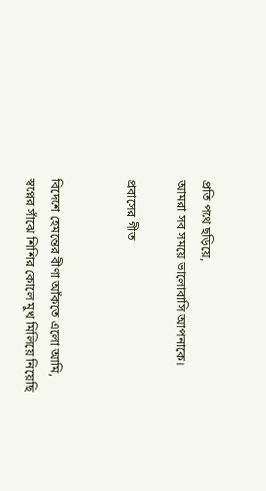প্রতি পথে ছড়িয়ে,
আমরা সব সময়ে ভালোবাসি আপনাকে।

প্রবাসের গীত


বিদেশে হেমন্তের বীণা আঁকতে এলো আমি,
স্বপ্নের সাঁঝে শিশির কোলে মুখ মিলিয়ে নিয়েছি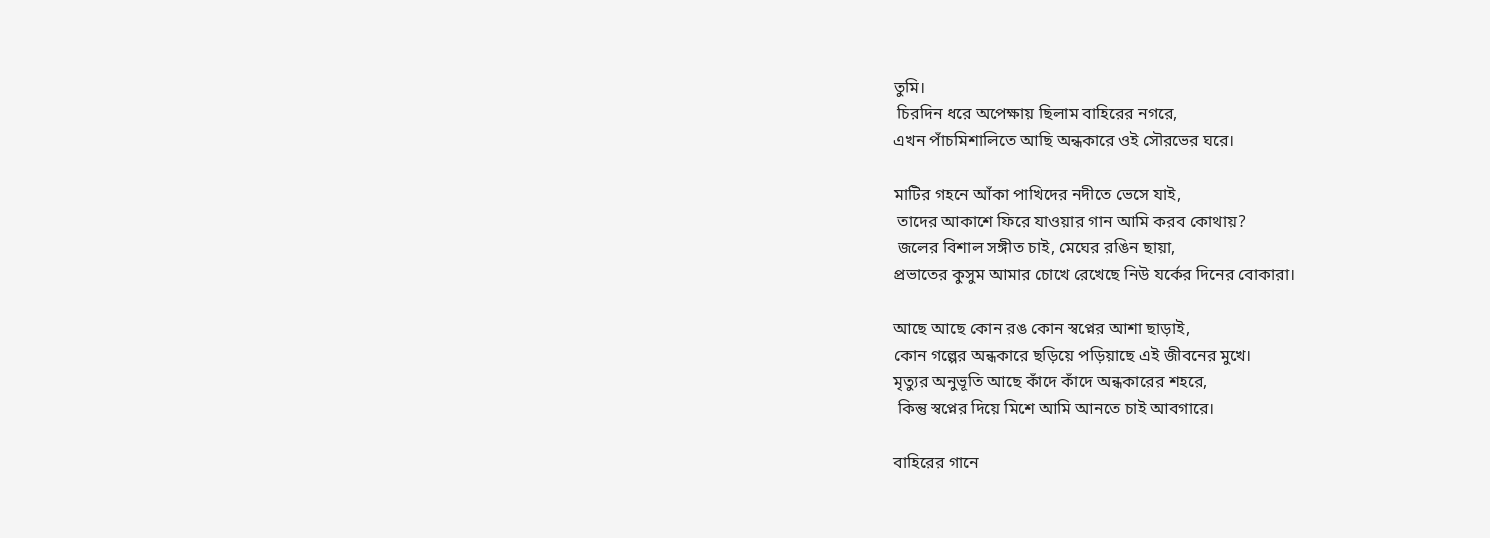তুমি।
 চিরদিন ধরে অপেক্ষায় ছিলাম বাহিরের নগরে,
এখন পাঁচমিশালিতে আছি অন্ধকারে ওই সৌরভের ঘরে।

মাটির গহনে আঁকা পাখিদের নদীতে ভেসে যাই,
 তাদের আকাশে ফিরে যাওয়ার গান আমি করব কোথায়?
 জলের বিশাল সঙ্গীত চাই, মেঘের রঙিন ছায়া,
প্রভাতের কুসুম আমার চোখে রেখেছে নিউ যর্কের দিনের বোকারা।

আছে আছে কোন রঙ কোন স্বপ্নের আশা ছাড়াই,
কোন গল্পের অন্ধকারে ছড়িয়ে পড়িয়াছে এই জীবনের মুখে।
মৃত্যুর অনুভূতি আছে কাঁদে কাঁদে অন্ধকারের শহরে,
 কিন্তু স্বপ্নের দিয়ে মিশে আমি আনতে চাই আবগারে।

বাহিরের গানে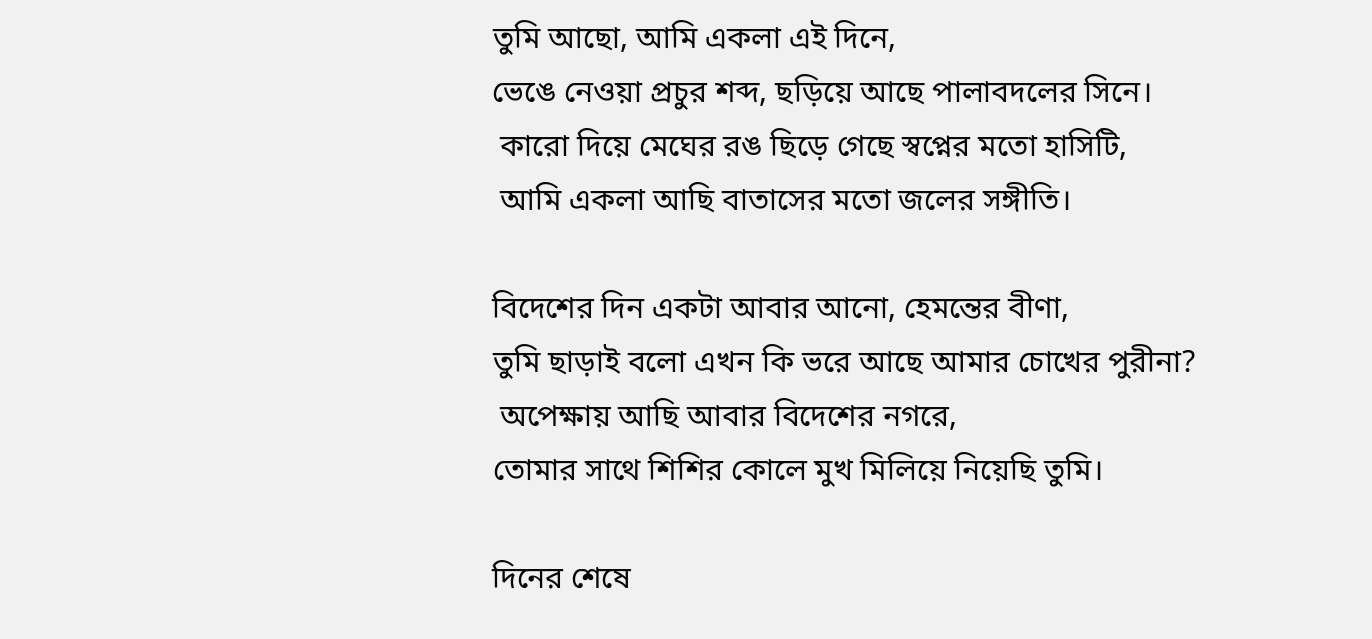তুমি আছো, আমি একলা এই দিনে,
ভেঙে নেওয়া প্রচুর শব্দ, ছড়িয়ে আছে পালাবদলের সিনে।
 কারো দিয়ে মেঘের রঙ ছিড়ে গেছে স্বপ্নের মতো হাসিটি,
 আমি একলা আছি বাতাসের মতো জলের সঙ্গীতি।

বিদেশের দিন একটা আবার আনো, হেমন্তের বীণা,
তুমি ছাড়াই বলো এখন কি ভরে আছে আমার চোখের পুরীনা?
 অপেক্ষায় আছি আবার বিদেশের নগরে,
তোমার সাথে শিশির কোলে মুখ মিলিয়ে নিয়েছি তুমি।

দিনের শেষে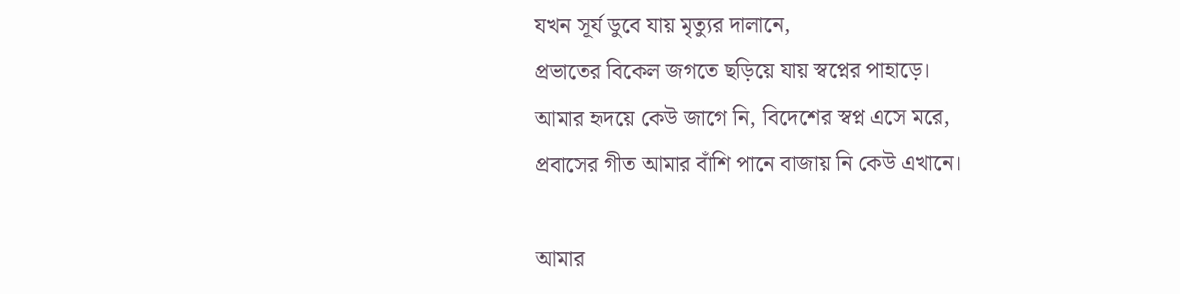যখন সূর্য ডুবে যায় মৃত্যুর দালানে,
প্রভাতের বিকেল জগতে ছড়িয়ে যায় স্বপ্নের পাহাড়ে।
আমার হৃদয়ে কেউ জাগে নি, বিদেশের স্বপ্ন এসে মরে,
প্রবাসের গীত আমার বাঁশি পানে বাজায় নি কেউ এখানে।

আমার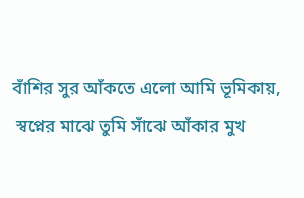বাঁশির সুর আঁকতে এলো আমি ভূমিকায়,
 স্বপ্নের মাঝে তুমি সাঁঝে আঁকার মুখ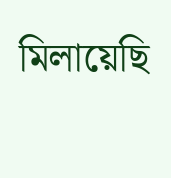মিলায়েছি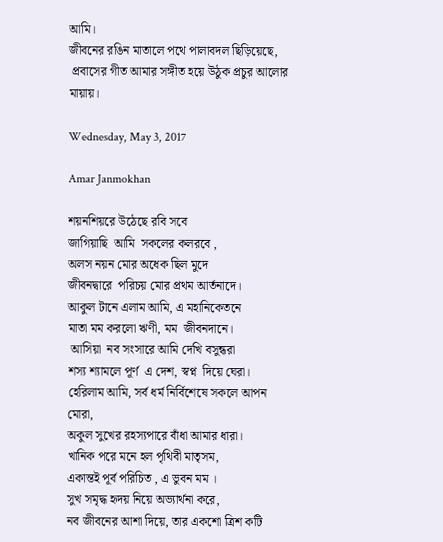আমি।
জীবনের রঙিন মাতালে পথে পালাবদল ছিড়িয়েছে,
 প্রবাসের গীত আমার সঙ্গীত হয়ে উঠুক প্রচুর আলোর মায়ায়।

Wednesday, May 3, 2017

Amar Janmokhan

শয়নশিয়রে উঠেছে রবি সবে
জাগিয়াছি  আমি  সকলের কলরবে ,
অলস নয়ন মোর অধেক ছিল মুদে
জীবনদ্বারে  পরিচয় মোর প্রথম আর্তনাদে।
আকুল টানে এলাম আমি, এ মহানিকেতনে
মাতা মম করলো ঋণী, মম  জীবনদানে।
 আসিয়া  নব সংসারে আমি দেখি বসুন্ধরা
শস্য শ্যামলে পূর্ণ  এ দেশ, স্বপ্ন  দিয়ে ঘেরা।
হেরিলাম আমি, সর্ব ধর্ম নির্বিশেষে সকলে আপন মোরা,
অকুল সুখের রহস্যপারে বাঁধা আমার ধারা।
খানিক পরে মনে হল পৃথিবী মাতৃসম,
একান্তই পূর্ব পরিচিত , এ ভুবন মম ।
সুখ সমৃদ্ধ হৃদয় নিয়ে অভ্যার্থনা করে,
নব জীবনের আশা দিয়ে, তার একশো ত্রিশ কটি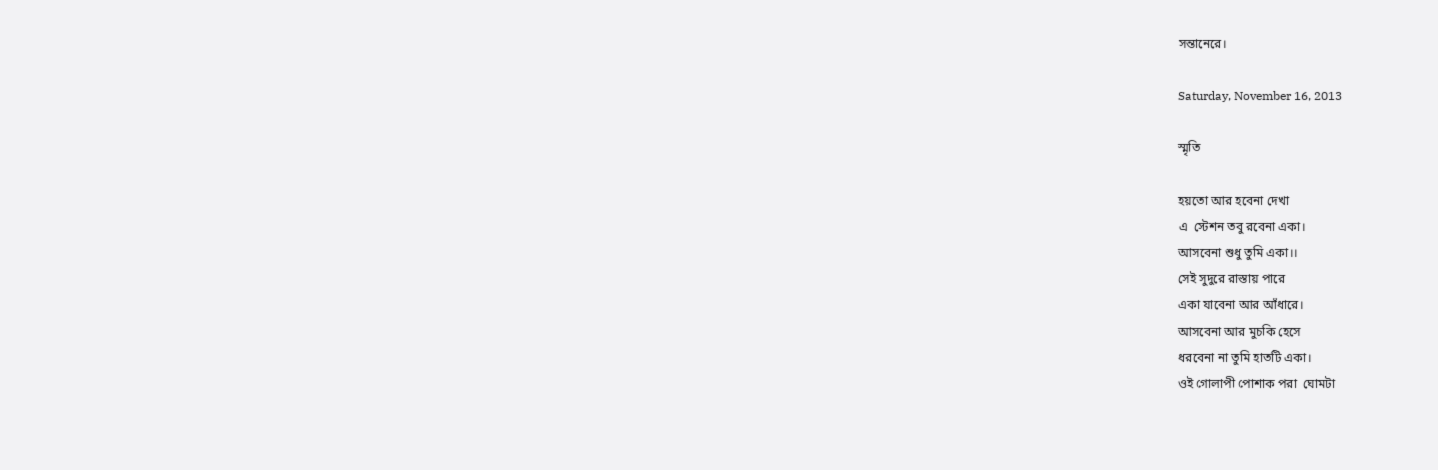সন্তানেরে।

Saturday, November 16, 2013

স্মৃতি

হয়তো আর হবেনা দেখা
এ  স্টেশন তবু রবেনা একা।
আসবেনা শুধু তুমি একা।।
সেই সুদুরে রাস্তায় পারে
একা যাবেনা আর আঁধারে।
আসবেনা আর মুচকি হেসে
ধরবেনা না তুমি হাতটি একা।
ওই গোলাপী পোশাক পরা  ঘোমটা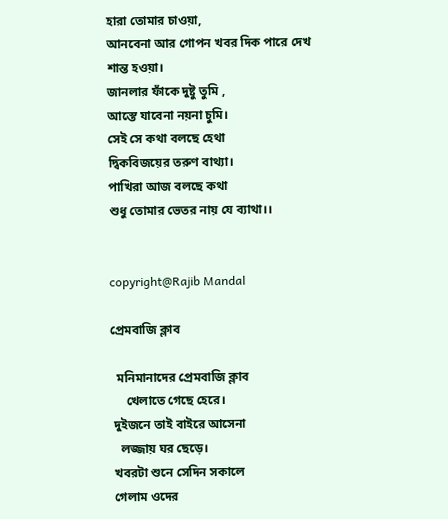হারা তোমার চাওয়া,
আনবেনা আর গোপন খবর দিক পারে দেখ শান্ত হওয়া।
জানলার ফাঁকে দুষ্টু তুমি ,
আস্তে যাবেনা নয়না চুমি।
সেই সে কথা বলছে হেথা
দ্বিকবিজয়ের তরুণ বাথ্যা।
পাখিরা আজ বলছে কথা
শুধু তোমার ভেতর নায় যে ব্যাথা।।


copyright@Rajib Mandal

প্রেমবাজি ক্লাব

  মনিমানাদের প্রেমবাজি ক্লাব
     খেলাতে গেছে হেরে।
 দুইজনে তাই বাইরে আসেনা
   লজ্জায় ঘর ছেড়ে।
 খবরটা শুনে সেদিন সকালে
 গেলাম ওদের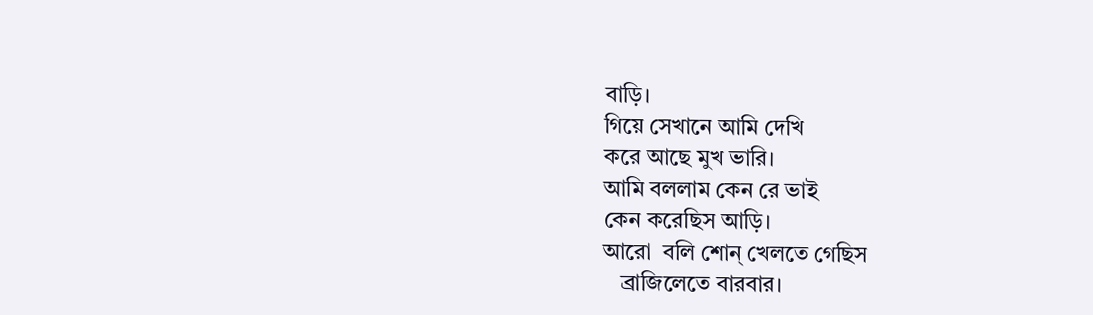বাড়ি।
গিয়ে সেখানে আমি দেখি
করে আছে মুখ ভারি।
আমি বললাম কেন রে ভাই
কেন করেছিস আড়ি।
আরো  বলি শোন্ খেলতে গেছিস
   ব্রাজিলেতে বারবার।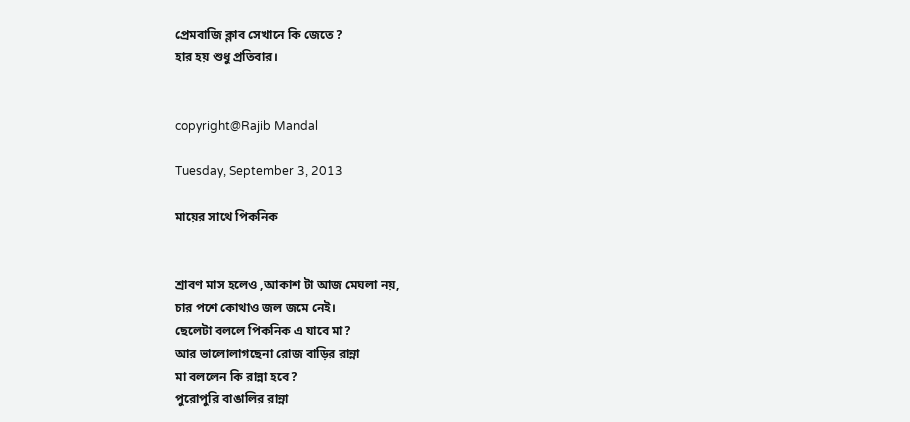প্রেমবাজি ক্লাব সেখানে কি জেতে ?
হার হয় শুধু প্রতিবার।


copyright@Rajib Mandal

Tuesday, September 3, 2013

মায়ের সাথে পিকনিক


শ্রাবণ মাস হলেও ,আকাশ টা আজ মেঘলা নয়,
চার পশে কোথাও জল জমে নেই।
ছেলেটা বললে পিকনিক এ যাবে মা?
আর ভালোলাগছেনা রোজ বাড়ির রান্না
মা বললেন কি রান্না হবে?
পুরোপুরি বাঙালির রান্না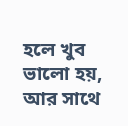হলে খুব ভালো হয়,
আর সাথে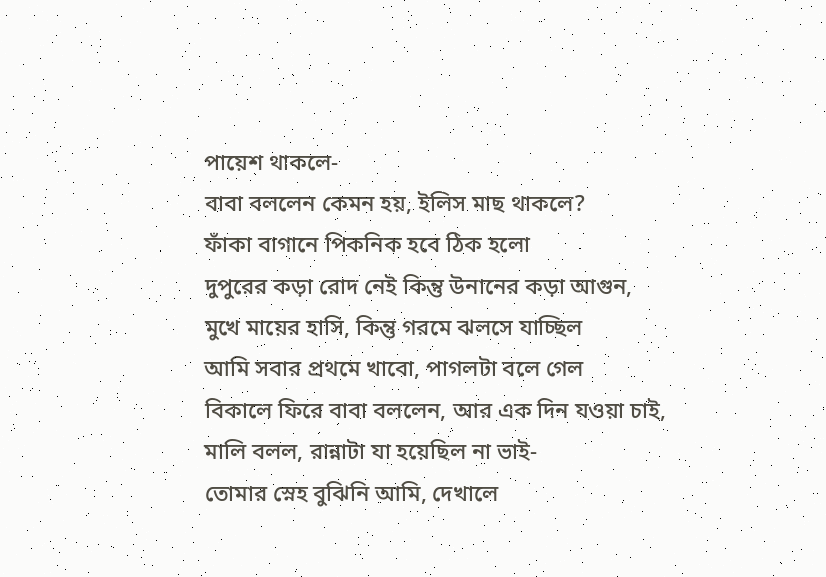পায়েশ থাকলে-
বাবা বললেন কেমন হয়, ইলিস মাছ থাকলে?
ফাঁকা বাগানে পিকনিক হবে ঠিক হলো
দুপুরের কড়া রোদ নেই কিন্তু উনানের কড়া আগুন,
মুখে মায়ের হাসি, কিন্তু গরমে ঝলসে যাচ্ছিল
আমি সবার প্রথমে খাবো, পাগলটা বলে গেল
বিকালে ফিরে বাবা বললেন, আর এক দিন যওয়া চাই,
মালি বলল, রান্নাটা যা হয়েছিল না ভাই-
তোমার স্নেহ বুঝিনি আমি, দেখালে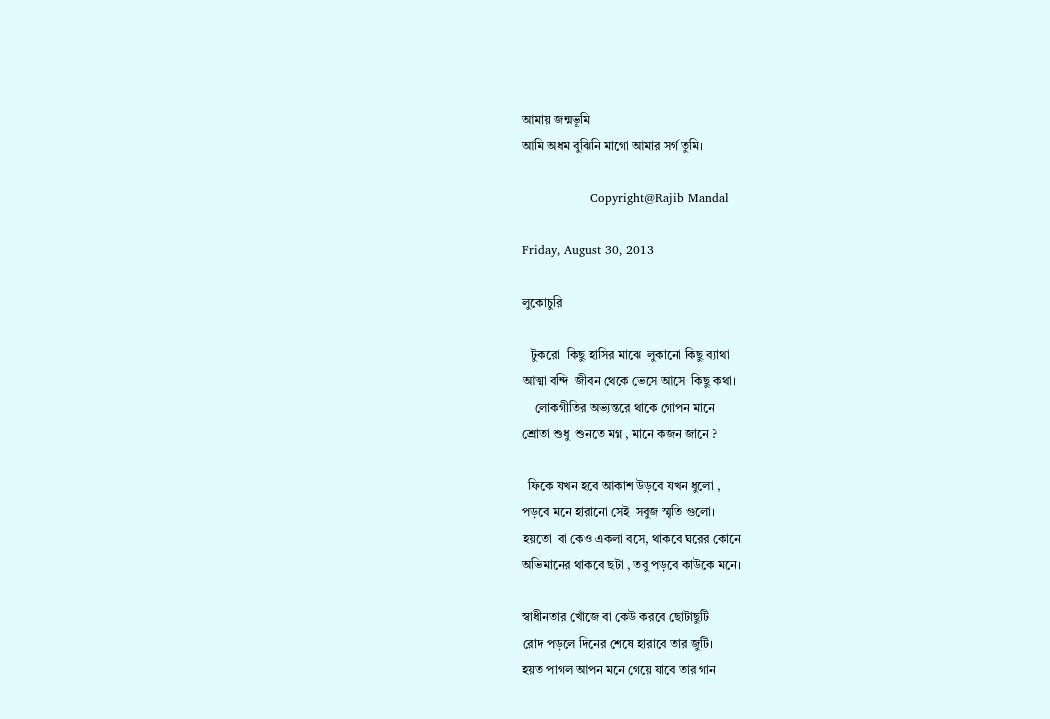আমায় জন্মভূমি
আমি অধম বুঝিনি মাগো আমার সর্গ তুমি।

                 Copyright@Rajib Mandal

Friday, August 30, 2013

লুকোচুরি

   টুকরো  কিছু হাসির মাঝে  লুকানো কিছু ব্যাথা
আত্মা বন্দি  জীবন থেকে ভেসে আসে  কিছু কথা।
    লোকগীতির অভ্যন্তরে থাকে গোপন মানে
শ্রোতা শুধু  শুনতে মগ্ন , মানে কজন জানে ?

  ফিকে যখন হবে আকাশ উড়বে যখন ধুলো ,
পড়বে মনে হারানো সেই  সবুজ স্মৃতি গুলো।
হয়তো  বা কেও একলা বসে, থাকবে ঘরের কোনে
অভিমানের থাকবে ছটা , তবু পড়বে কাউকে মনে।

স্বাধীনতার খোঁজে বা কেউ করবে ছোটাছুটি
রোদ পড়লে দিনের শেষে হারাবে তার জুটি।
হয়ত পাগল আপন মনে গেয়ে যাবে তার গান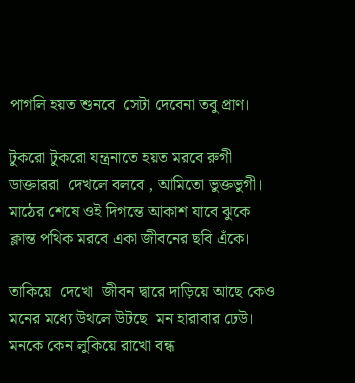পাগলি হয়ত শুনবে  সেটা দেবেনা তবু প্রাণ।

টুকরো টুকরো যন্ত্রনাতে হয়ত মরবে রুগী
ডাক্তাররা  দেখলে বলবে , আমিতো ভুক্তভুগী।
মাঠের শেষে ওই দিগন্তে আকাশ যাবে ঝুকে
ক্লান্ত পথিক মরবে একা জীবনের ছবি এঁকে।

তাকিয়ে  দেখো  জীবন দ্বারে দাড়িয়ে আছে কেও
মনের মধ্যে উথলে উটছে  মন হারাবার ঢেউ।
মনকে কেন লুকিয়ে রাখো বন্ধ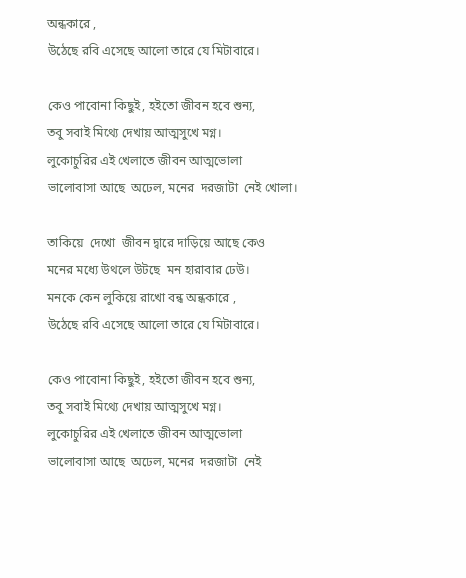অন্ধকারে ,
উঠেছে রবি এসেছে আলো তারে যে মিটাবারে।

কেও পাবোনা কিছুই, হইতো জীবন হবে শুন্য,
তবু সবাই মিথ্যে দেখায় আত্মসুখে মগ্ন।
লুকোচুরির এই খেলাতে জীবন আত্মভোলা
ভালোবাসা আছে  অঢেল, মনের  দরজাটা  নেই খোলা।

তাকিয়ে  দেখো  জীবন দ্বারে দাড়িয়ে আছে কেও
মনের মধ্যে উথলে উটছে  মন হারাবার ঢেউ।
মনকে কেন লুকিয়ে রাখো বন্ধ অন্ধকারে ,
উঠেছে রবি এসেছে আলো তারে যে মিটাবারে।

কেও পাবোনা কিছুই, হইতো জীবন হবে শুন্য,
তবু সবাই মিথ্যে দেখায় আত্মসুখে মগ্ন।
লুকোচুরির এই খেলাতে জীবন আত্মভোলা
ভালোবাসা আছে  অঢেল, মনের  দরজাটা  নেই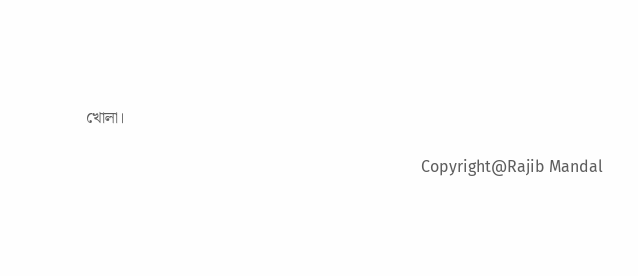খোলা।

                                                                                    Copyright@Rajib Mandal